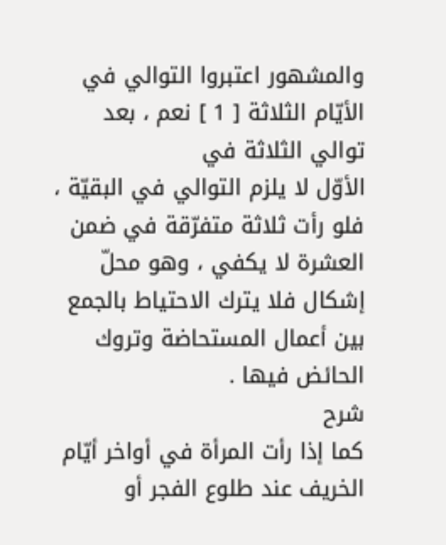والمشهور اعتبروا التوالي في الأيّام الثلاثة [ 1 ] نعم ، بعد توالي الثلاثة في
الأوّل لا يلزم التوالي في البقيّة ، فلو رأت ثلاثة متفرّقة في ضمن العشرة لا يكفي ، وهو محلّ إشكال فلا يترك الاحتياط بالجمع بين أعمال المستحاضة وتروك الحائض فيها .
شرح
كما إذا رأت المرأة في أواخر أيّام الخريف عند طلوع الفجر أو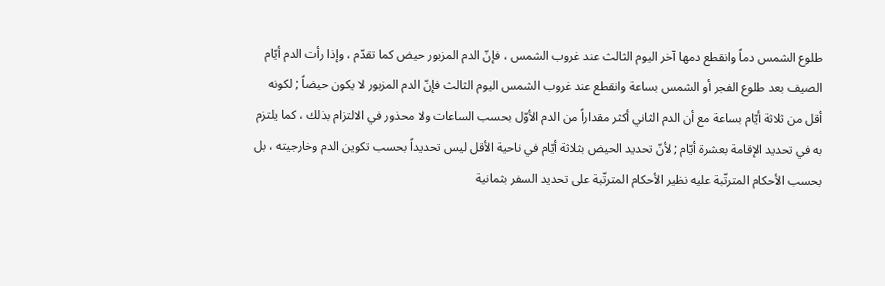طلوع الشمس دماً وانقطع دمها آخر اليوم الثالث عند غروب الشمس ، فإنّ الدم المزبور حيض كما تقدّم ، وإذا رأت الدم أيّام الصيف بعد طلوع الفجر أو الشمس بساعة وانقطع عند غروب الشمس اليوم الثالث فإنّ الدم المزبور لا يكون حيضاً ; لكونه أقل من ثلاثة أيّام بساعة مع أن الدم الثاني أكثر مقداراً من الدم الأوّل بحسب الساعات ولا محذور في الالتزام بذلك ، كما يلتزم به في تحديد الإقامة بعشرة أيّام ; لأنّ تحديد الحيض بثلاثة أيّام في ناحية الأقل ليس تحديداً بحسب تكوين الدم وخارجيته ، بل بحسب الأحكام المترتّبة عليه نظير الأحكام المترتّبة على تحديد السفر بثمانية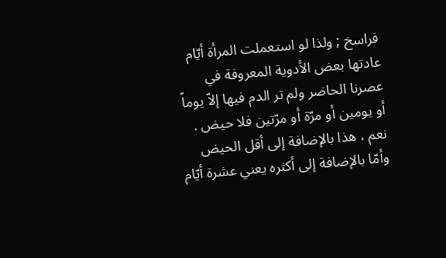فراسخ ; ولذا لو استعملت المرأة أيّام عادتها بعض الأدوية المعروفة في عصرنا الحاضر ولم تر الدم فيها إلاّ يوماً أو يومين أو مرّة أو مرّتين فلا حيض .
نعم ، هذا بالإضافة إلى أقل الحيض وأمّا بالإضافة إلى أكثره يعني عشرة أيّام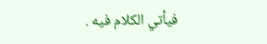فيأتي الكلام فيه .